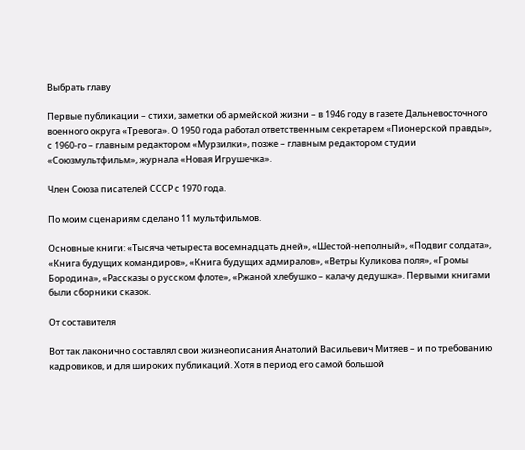Выбрать главу

Первые публикации – стихи, заметки об армейской жизни – в 1946 году в газете Дальневосточного военного округа «Тревога». О 1950 года работал ответственным секретарем «Пионерской правды», с 1960-го – главным редактором «Мурзилки», позже – главным редактором студии «Союзмультфильм», журнала «Новая Игрушечка».

Член Союза писателей СССР с 1970 года.

По моим сценариям сделано 11 мультфильмов.

Основные книги: «Тысяча четыреста восемнадцать дней», «Шестой-неполный», «Подвиг солдата», «Книга будущих командиров», «Книга будущих адмиралов», «Ветры Куликова поля», «Громы Бородина», «Рассказы о русском флоте», «Ржаной хлебушко – калачу дедушка». Первыми книгами были сборники сказок.

От составителя

Вот так лаконично составлял свои жизнеописания Анатолий Васильевич Митяев – и по требованию кадровиков, и для широких публикаций. Хотя в период его самой большой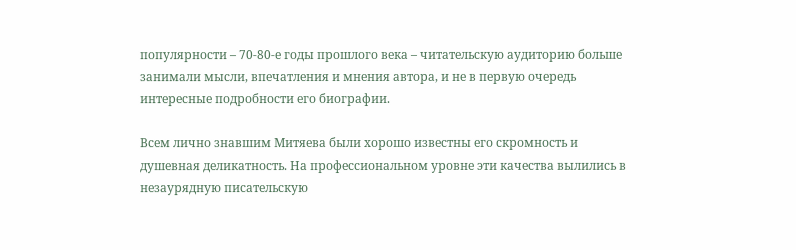популярности – 70-80-е годы прошлого века – читательскую аудиторию больше занимали мысли, впечатления и мнения автора, и не в первую очередь интересные подробности его биографии.

Всем лично знавшим Митяева были хорошо известны его скромность и душевная деликатность. На профессиональном уровне эти качества вылились в незаурядную писательскую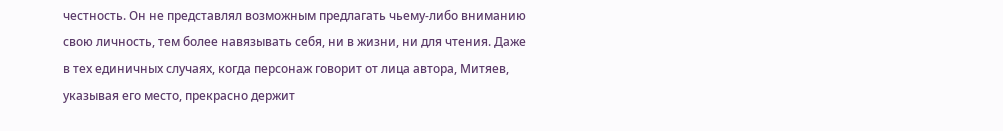честность. Он не представлял возможным предлагать чьему-либо вниманию свою личность, тем более навязывать себя, ни в жизни, ни для чтения. Даже в тех единичных случаях, когда персонаж говорит от лица автора, Митяев, указывая его место, прекрасно держит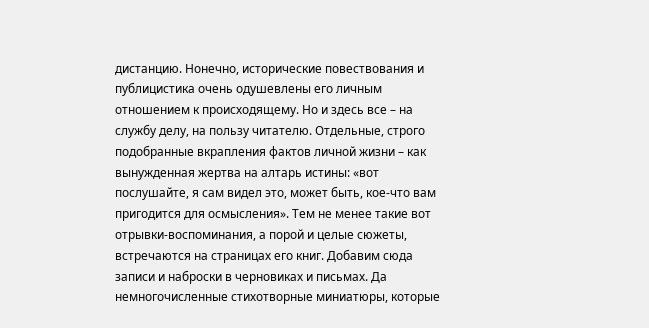дистанцию. Нонечно, исторические повествования и публицистика очень одушевлены его личным отношением к происходящему. Но и здесь все – на службу делу, на пользу читателю. Отдельные, строго подобранные вкрапления фактов личной жизни – как вынужденная жертва на алтарь истины: «вот послушайте, я сам видел это, может быть, кое-что вам пригодится для осмысления». Тем не менее такие вот отрывки-воспоминания, а порой и целые сюжеты, встречаются на страницах его книг. Добавим сюда записи и наброски в черновиках и письмах. Да немногочисленные стихотворные миниатюры, которые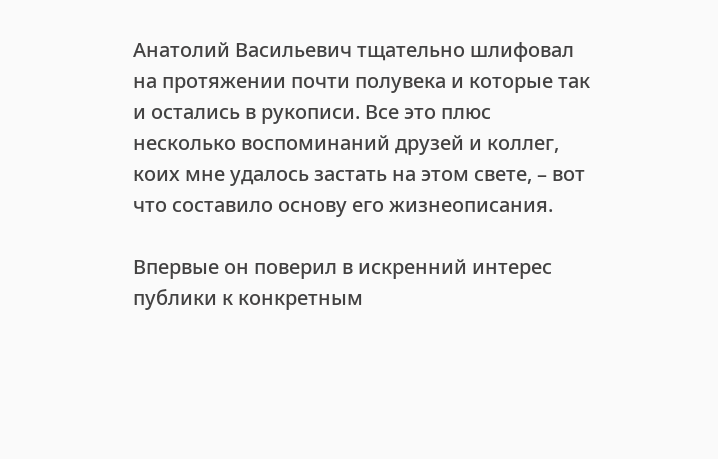Анатолий Васильевич тщательно шлифовал на протяжении почти полувека и которые так и остались в рукописи. Все это плюс несколько воспоминаний друзей и коллег, коих мне удалось застать на этом свете, – вот что составило основу его жизнеописания.

Впервые он поверил в искренний интерес публики к конкретным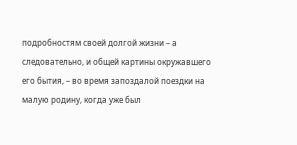подробностям своей долгой жизни – а следовательно, и общей картины окружавшего его бытия, – во время запоздалой поездки на малую родину, когда уже был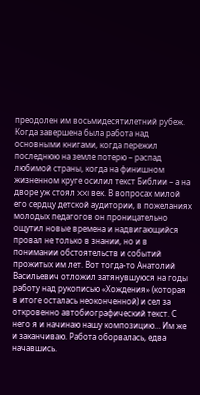преодолен им восьмидесятилетний рубеж. Когда завершена была работа над основными книгами, когда пережил последнюю на земле потерю – распад любимой страны, когда на финишном жизненном круге осилил текст Библии – а на дворе уж стоял XXI век. В вопросах милой его сердцу детской аудитории, в пожеланиях молодых педагогов он проницательно ощутил новые времена и надвигающийся провал не только в знании, но и в понимании обстоятельств и событий прожитых им лет. Вот тогда-то Анатолий Васильевич отложил затянувшуюся на годы работу над рукописью «Хождения» (которая в итоге осталась неоконченной) и сел за откровенно автобиографический текст. С него я и начинаю нашу композицию… Им же и заканчиваю. Работа оборвалась, едва начавшись.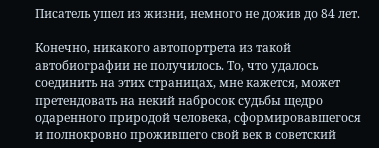Писатель ушел из жизни, немного не дожив до 84 лет.

Конечно, никакого автопортрета из такой автобиографии не получилось. То, что удалось соединить на этих страницах, мне кажется, может претендовать на некий набросок судьбы щедро одаренного природой человека, сформировавшегося и полнокровно прожившего свой век в советский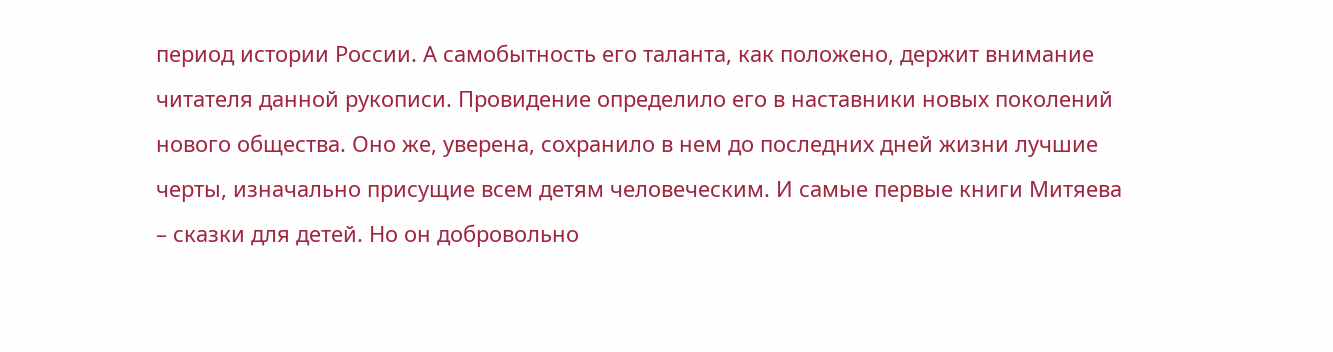период истории России. А самобытность его таланта, как положено, держит внимание читателя данной рукописи. Провидение определило его в наставники новых поколений нового общества. Оно же, уверена, сохранило в нем до последних дней жизни лучшие черты, изначально присущие всем детям человеческим. И самые первые книги Митяева – сказки для детей. Но он добровольно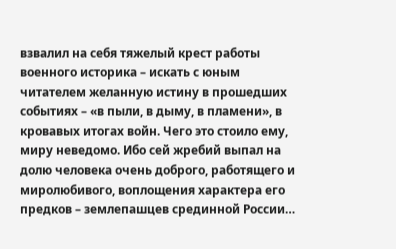взвалил на себя тяжелый крест работы военного историка – искать с юным читателем желанную истину в прошедших событиях – «в пыли, в дыму, в пламени», в кровавых итогах войн. Чего это стоило ему, миру неведомо. Ибо сей жребий выпал на долю человека очень доброго, работящего и миролюбивого, воплощения характера его предков – землепашцев срединной России…